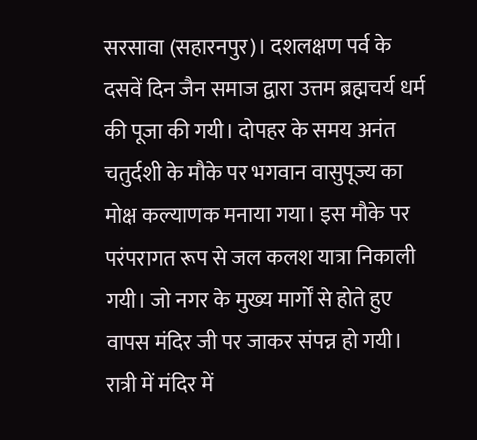सरसावा (सहारनपुर)। दशलक्षण पर्व के दसवें दिन जैन समाज द्वारा उत्तम ब्रह्मचर्य धर्म की पूजा की गयी। दोपहर के समय अनंत चतुर्दशी के मौके पर भगवान वासुपूज्य का मोक्ष कल्याणक मनाया गया। इस मौके पर परंपरागत रूप से जल कलश यात्रा निकाली गयी। जो नगर के मुख्य मार्गों से होते हुए वापस मंदिर जी पर जाकर संपन्न हो गयी। रात्री में मंदिर में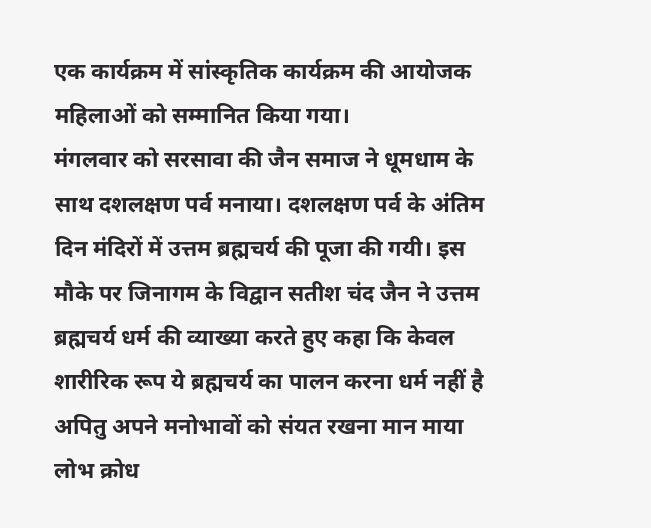एक कार्यक्रम में सांस्कृतिक कार्यक्रम की आयोजक महिलाओं को सम्मानित किया गया।
मंगलवार को सरसावा की जैन समाज ने धूमधाम के साथ दशलक्षण पर्व मनाया। दशलक्षण पर्व के अंतिम दिन मंदिरों में उत्तम ब्रह्मचर्य की पूजा की गयी। इस मौके पर जिनागम के विद्वान सतीश चंद जैन ने उत्तम ब्रह्मचर्य धर्म की व्याख्या करते हुए कहा कि केवल शारीरिक रूप ये ब्रह्मचर्य का पालन करना धर्म नहीं है अपितु अपने मनोभावों को संयत रखना मान माया लोभ क्रोध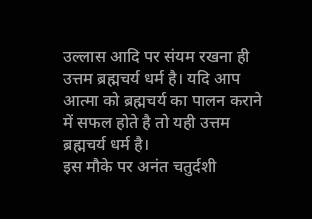उल्लास आदि पर संयम रखना ही उत्तम ब्रह्मचर्य धर्म है। यदि आप आत्मा को ब्रह्मचर्य का पालन कराने में सफल होते है तो यही उत्तम ब्रह्मचर्य धर्म है।
इस मौके पर अनंत चतुर्दशी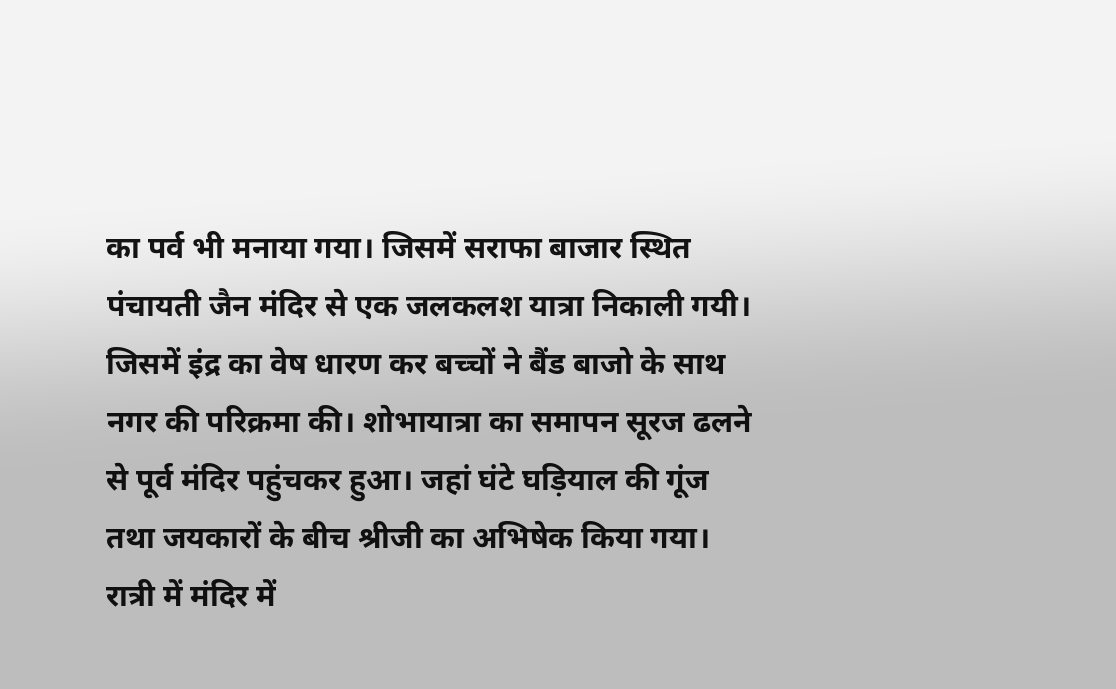का पर्व भी मनाया गया। जिसमें सराफा बाजार स्थित पंचायती जैन मंदिर से एक जलकलश यात्रा निकाली गयी। जिसमें इंद्र का वेष धारण कर बच्चों ने बैंड बाजो के साथ नगर की परिक्रमा की। शोभायात्रा का समापन सूरज ढलने से पूर्व मंदिर पहुंचकर हुआ। जहां घंटे घड़ियाल की गूंज तथा जयकारों के बीच श्रीजी का अभिषेक किया गया। रात्री में मंदिर में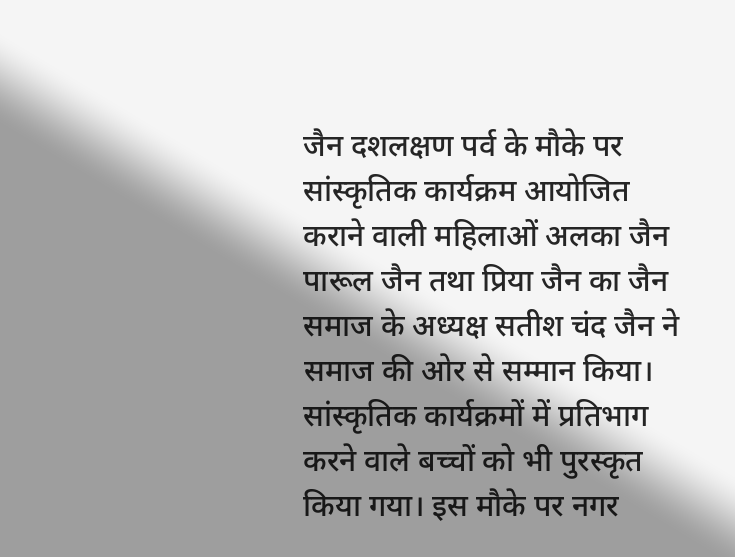जैन दशलक्षण पर्व के मौके पर सांस्कृतिक कार्यक्रम आयोजित कराने वाली महिलाओं अलका जैन पारूल जैन तथा प्रिया जैन का जैन समाज के अध्यक्ष सतीश चंद जैन ने समाज की ओर से सम्मान किया। सांस्कृतिक कार्यक्रमों में प्रतिभाग करने वाले बच्चों को भी पुरस्कृत किया गया। इस मौके पर नगर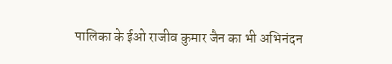पालिका के ईओ राजीव कुमार जैन का भी अभिनंदन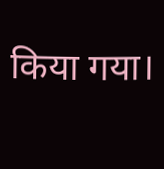किया गया।